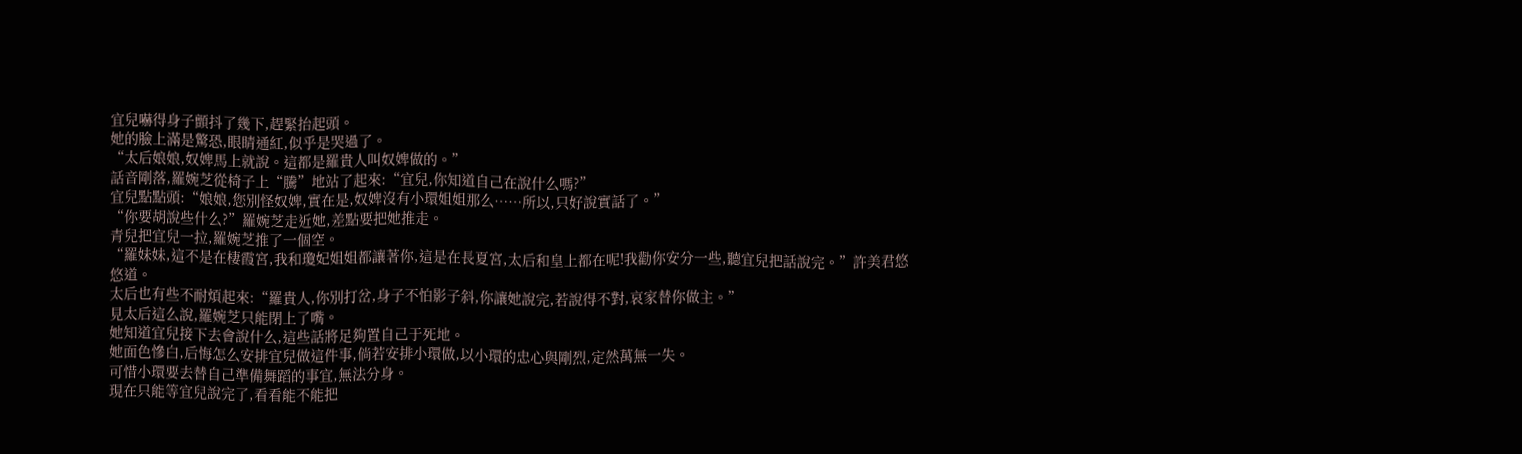宜兒嚇得身子顫抖了幾下,趕緊抬起頭。
她的臉上滿是驚恐,眼睛通紅,似乎是哭過了。
“太后娘娘,奴婢馬上就說。這都是羅貴人叫奴婢做的。”
話音剛落,羅婉芝從椅子上“騰”地站了起來:“宜兒,你知道自己在說什么嗎?”
宜兒點點頭:“娘娘,您別怪奴婢,實在是,奴婢沒有小環姐姐那么……所以,只好說實話了。”
“你要胡說些什么?”羅婉芝走近她,差點要把她推走。
青兒把宜兒一拉,羅婉芝推了一個空。
“羅妹妹,這不是在棲霞宮,我和瓊妃姐姐都讓著你,這是在長夏宮,太后和皇上都在呢!我勸你安分一些,聽宜兒把話說完。”許美君悠悠道。
太后也有些不耐煩起來:“羅貴人,你別打岔,身子不怕影子斜,你讓她說完,若說得不對,哀家替你做主。”
見太后這么說,羅婉芝只能閉上了嘴。
她知道宜兒接下去會說什么,這些話將足夠置自己于死地。
她面色慘白,后悔怎么安排宜兒做這件事,倘若安排小環做,以小環的忠心與剛烈,定然萬無一失。
可惜小環要去替自己準備舞蹈的事宜,無法分身。
現在只能等宜兒說完了,看看能不能把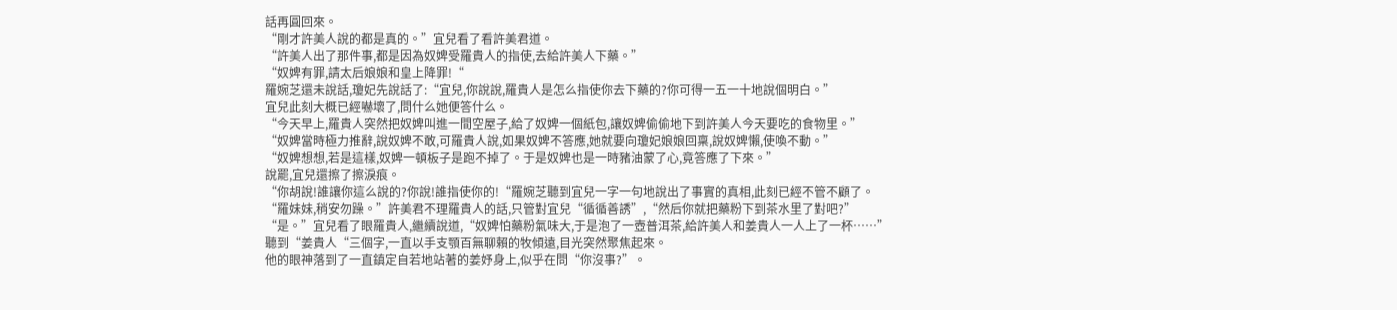話再圓回來。
“剛才許美人說的都是真的。”宜兒看了看許美君道。
“許美人出了那件事,都是因為奴婢受羅貴人的指使,去給許美人下藥。”
“奴婢有罪,請太后娘娘和皇上降罪!“
羅婉芝還未說話,瓊妃先說話了:“宜兒,你說說,羅貴人是怎么指使你去下藥的?你可得一五一十地說個明白。”
宜兒此刻大概已經嚇壞了,問什么她便答什么。
“今天早上,羅貴人突然把奴婢叫進一間空屋子,給了奴婢一個紙包,讓奴婢偷偷地下到許美人今天要吃的食物里。”
“奴婢當時極力推辭,說奴婢不敢,可羅貴人說,如果奴婢不答應,她就要向瓊妃娘娘回稟,說奴婢懶,使喚不動。”
“奴婢想想,若是這樣,奴婢一頓板子是跑不掉了。于是奴婢也是一時豬油蒙了心,竟答應了下來。”
說罷,宜兒還擦了擦淚痕。
“你胡說!誰讓你這么說的?你說!誰指使你的!“羅婉芝聽到宜兒一字一句地說出了事實的真相,此刻已經不管不顧了。
“羅妹妹,稍安勿躁。”許美君不理羅貴人的話,只管對宜兒“循循善誘”,“然后你就把藥粉下到茶水里了對吧?”
“是。”宜兒看了眼羅貴人,繼續說道,“奴婢怕藥粉氣味大,于是泡了一壺普洱茶,給許美人和姜貴人一人上了一杯……”
聽到“姜貴人“三個字,一直以手支顎百無聊賴的牧傾遠,目光突然聚焦起來。
他的眼神落到了一直鎮定自若地站著的姜妤身上,似乎在問“你沒事?”。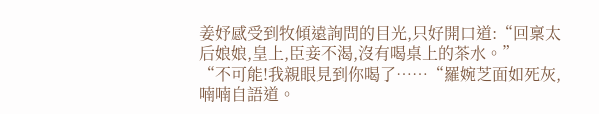姜妤感受到牧傾遠詢問的目光,只好開口道:“回稟太后娘娘,皇上,臣妾不渴,沒有喝桌上的茶水。”
“不可能!我親眼見到你喝了……“羅婉芝面如死灰,喃喃自語道。